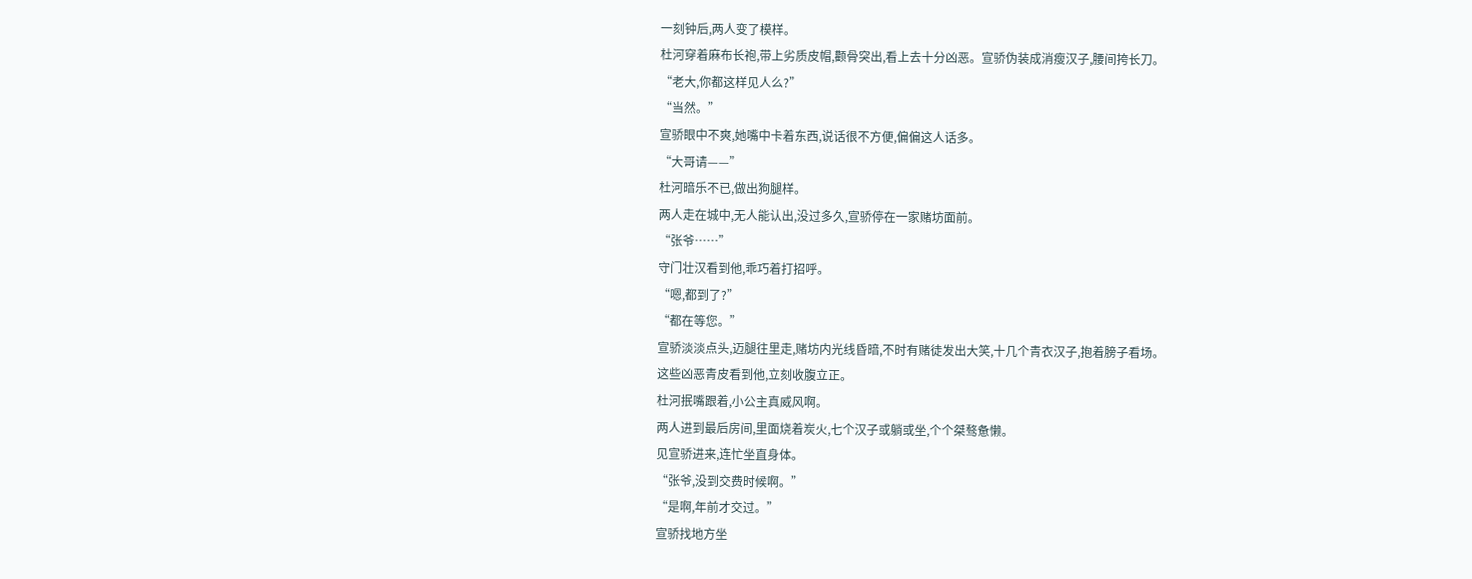一刻钟后,两人变了模样。
杜河穿着麻布长袍,带上劣质皮帽,颧骨突出,看上去十分凶恶。宣骄伪装成消瘦汉子,腰间挎长刀。
“老大,你都这样见人么?”
“当然。”
宣骄眼中不爽,她嘴中卡着东西,说话很不方便,偏偏这人话多。
“大哥请——”
杜河暗乐不已,做出狗腿样。
两人走在城中,无人能认出,没过多久,宣骄停在一家赌坊面前。
“张爷……”
守门壮汉看到他,乖巧着打招呼。
“嗯,都到了?”
“都在等您。”
宣骄淡淡点头,迈腿往里走,赌坊内光线昏暗,不时有赌徒发出大笑,十几个青衣汉子,抱着膀子看场。
这些凶恶青皮看到他,立刻收腹立正。
杜河抿嘴跟着,小公主真威风啊。
两人进到最后房间,里面烧着炭火,七个汉子或躺或坐,个个桀骜惫懒。
见宣骄进来,连忙坐直身体。
“张爷,没到交费时候啊。”
“是啊,年前才交过。”
宣骄找地方坐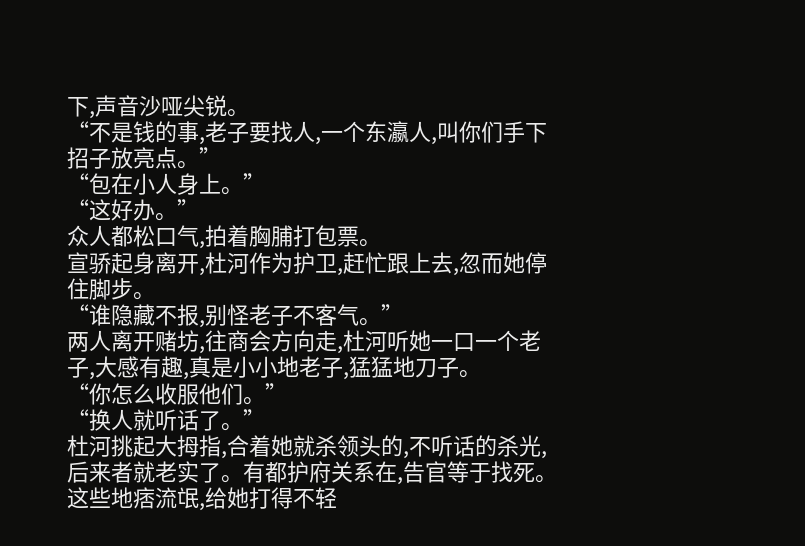下,声音沙哑尖锐。
“不是钱的事,老子要找人,一个东瀛人,叫你们手下招子放亮点。”
“包在小人身上。”
“这好办。”
众人都松口气,拍着胸脯打包票。
宣骄起身离开,杜河作为护卫,赶忙跟上去,忽而她停住脚步。
“谁隐藏不报,别怪老子不客气。”
两人离开赌坊,往商会方向走,杜河听她一口一个老子,大感有趣,真是小小地老子,猛猛地刀子。
“你怎么收服他们。”
“换人就听话了。”
杜河挑起大拇指,合着她就杀领头的,不听话的杀光,后来者就老实了。有都护府关系在,告官等于找死。
这些地痞流氓,给她打得不轻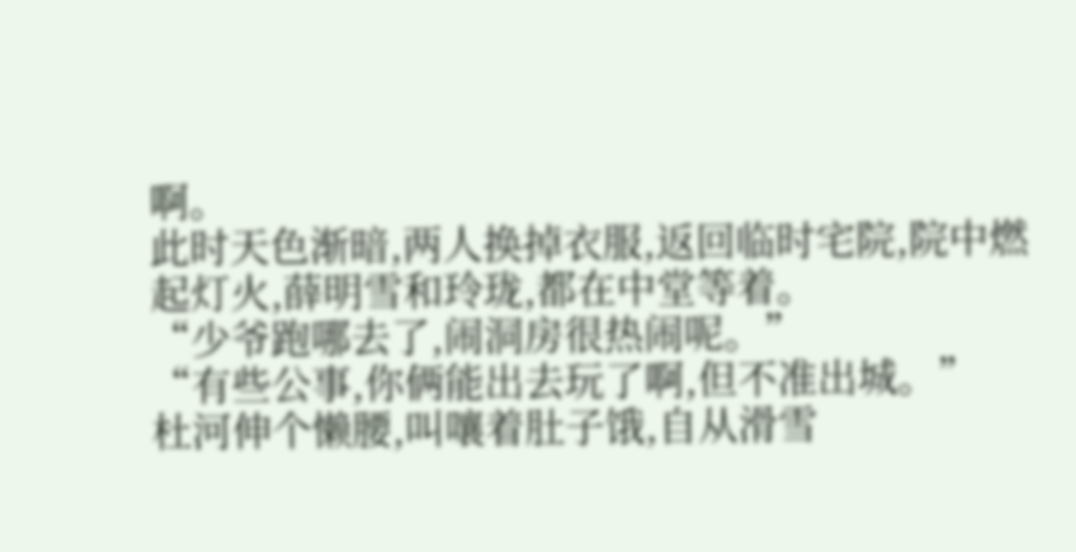啊。
此时天色渐暗,两人换掉衣服,返回临时宅院,院中燃起灯火,薛明雪和玲珑,都在中堂等着。
“少爷跑哪去了,闹洞房很热闹呢。”
“有些公事,你俩能出去玩了啊,但不准出城。”
杜河伸个懒腰,叫嚷着肚子饿,自从滑雪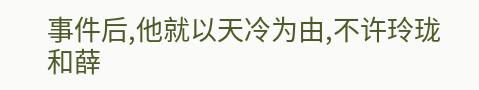事件后,他就以天冷为由,不许玲珑和薛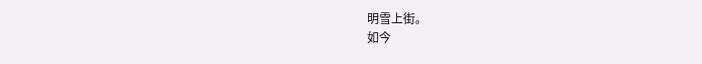明雪上街。
如今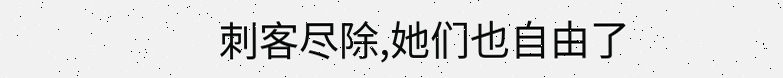刺客尽除,她们也自由了